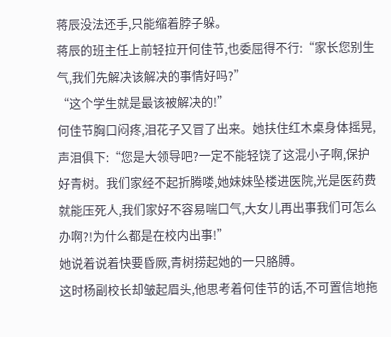蒋辰没法还手,只能缩着脖子躲。
蒋辰的班主任上前轻拉开何佳节,也委屈得不行:“家长您别生气,我们先解决该解决的事情好吗?”
“这个学生就是最该被解决的!”
何佳节胸口闷疼,泪花子又冒了出来。她扶住红木桌身体摇晃,声泪俱下:“您是大领导吧?一定不能轻饶了这混小子啊,保护好青树。我们家经不起折腾喽,她妹妹坠楼进医院,光是医药费就能压死人,我们家好不容易喘口气,大女儿再出事我们可怎么办啊?!为什么都是在校内出事!”
她说着说着快要昏厥,青树捞起她的一只胳膊。
这时杨副校长却皱起眉头,他思考着何佳节的话,不可置信地拖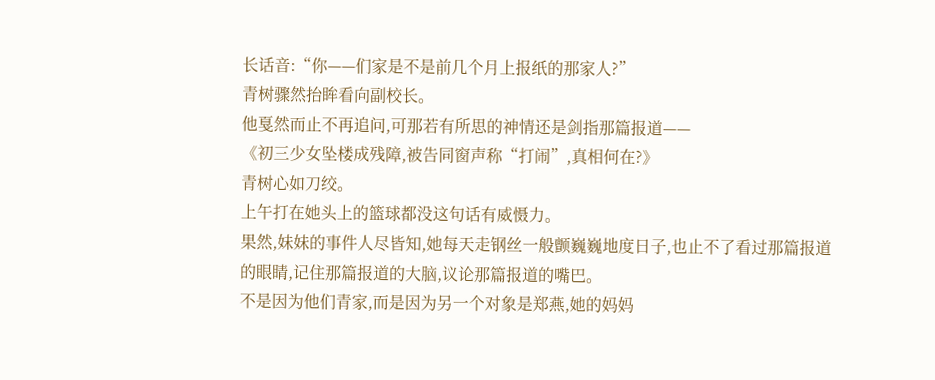长话音:“你——们家是不是前几个月上报纸的那家人?”
青树骤然抬眸看向副校长。
他戛然而止不再追问,可那若有所思的神情还是剑指那篇报道——
《初三少女坠楼成残障,被告同窗声称“打闹”,真相何在?》
青树心如刀绞。
上午打在她头上的篮球都没这句话有威慑力。
果然,妹妹的事件人尽皆知,她每天走钢丝一般颤巍巍地度日子,也止不了看过那篇报道的眼睛,记住那篇报道的大脑,议论那篇报道的嘴巴。
不是因为他们青家,而是因为另一个对象是郑燕,她的妈妈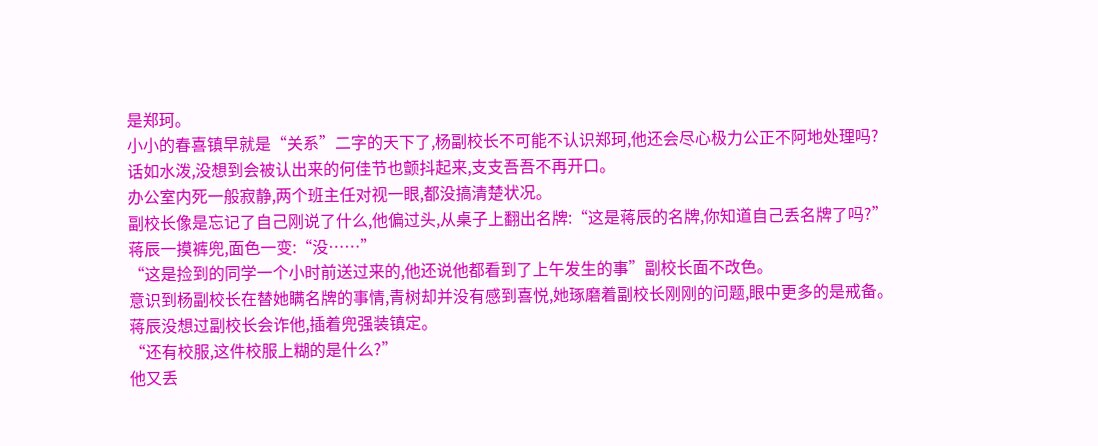是郑珂。
小小的春喜镇早就是“关系”二字的天下了,杨副校长不可能不认识郑珂,他还会尽心极力公正不阿地处理吗?
话如水泼,没想到会被认出来的何佳节也颤抖起来,支支吾吾不再开口。
办公室内死一般寂静,两个班主任对视一眼,都没搞清楚状况。
副校长像是忘记了自己刚说了什么,他偏过头,从桌子上翻出名牌:“这是蒋辰的名牌,你知道自己丢名牌了吗?”
蒋辰一摸裤兜,面色一变:“没……”
“这是捡到的同学一个小时前送过来的,他还说他都看到了上午发生的事”副校长面不改色。
意识到杨副校长在替她瞒名牌的事情,青树却并没有感到喜悦,她琢磨着副校长刚刚的问题,眼中更多的是戒备。
蒋辰没想过副校长会诈他,插着兜强装镇定。
“还有校服,这件校服上糊的是什么?”
他又丢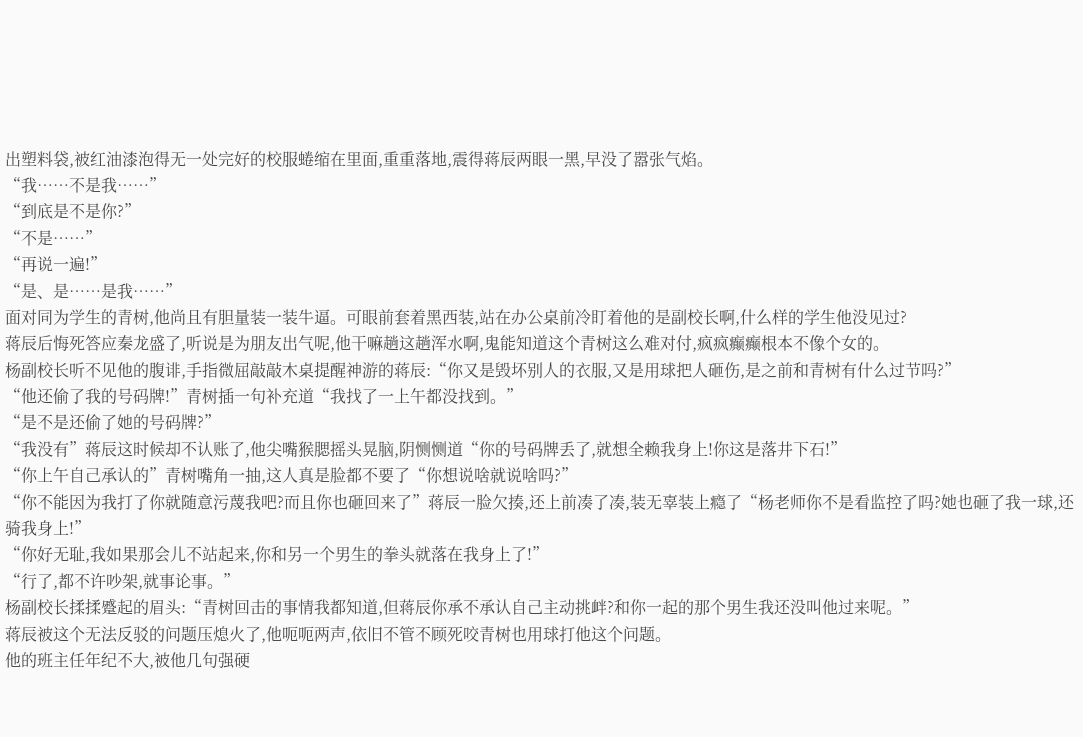出塑料袋,被红油漆泡得无一处完好的校服蜷缩在里面,重重落地,震得蒋辰两眼一黑,早没了嚣张气焰。
“我……不是我……”
“到底是不是你?”
“不是……”
“再说一遍!”
“是、是……是我……”
面对同为学生的青树,他尚且有胆量装一装牛逼。可眼前套着黑西装,站在办公桌前冷盯着他的是副校长啊,什么样的学生他没见过?
蒋辰后悔死答应秦龙盛了,听说是为朋友出气呢,他干嘛趟这趟浑水啊,鬼能知道这个青树这么难对付,疯疯癫癫根本不像个女的。
杨副校长听不见他的腹诽,手指微屈敲敲木桌提醒神游的蒋辰:“你又是毁坏别人的衣服,又是用球把人砸伤,是之前和青树有什么过节吗?”
“他还偷了我的号码牌!”青树插一句补充道“我找了一上午都没找到。”
“是不是还偷了她的号码牌?”
“我没有”蒋辰这时候却不认账了,他尖嘴猴腮摇头晃脑,阴恻恻道“你的号码牌丢了,就想全赖我身上!你这是落井下石!”
“你上午自己承认的”青树嘴角一抽,这人真是脸都不要了“你想说啥就说啥吗?”
“你不能因为我打了你就随意污蔑我吧?而且你也砸回来了”蒋辰一脸欠揍,还上前凑了凑,装无辜装上瘾了“杨老师你不是看监控了吗?她也砸了我一球,还骑我身上!”
“你好无耻,我如果那会儿不站起来,你和另一个男生的拳头就落在我身上了!”
“行了,都不许吵架,就事论事。”
杨副校长揉揉蹙起的眉头:“青树回击的事情我都知道,但蒋辰你承不承认自己主动挑衅?和你一起的那个男生我还没叫他过来呢。”
蒋辰被这个无法反驳的问题压熄火了,他呃呃两声,依旧不管不顾死咬青树也用球打他这个问题。
他的班主任年纪不大,被他几句强硬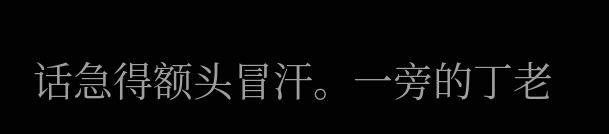话急得额头冒汗。一旁的丁老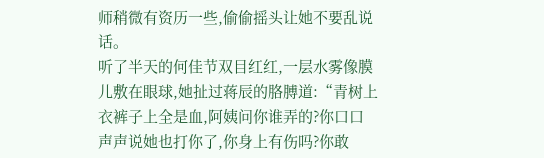师稍微有资历一些,偷偷摇头让她不要乱说话。
听了半天的何佳节双目红红,一层水雾像膜儿敷在眼球,她扯过蒋辰的胳膊道:“青树上衣裤子上全是血,阿姨问你谁弄的?你口口声声说她也打你了,你身上有伤吗?你敢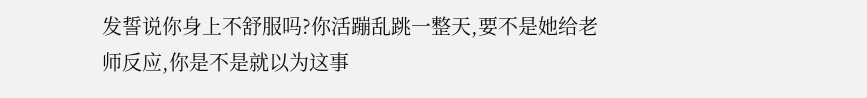发誓说你身上不舒服吗?你活蹦乱跳一整天,要不是她给老师反应,你是不是就以为这事